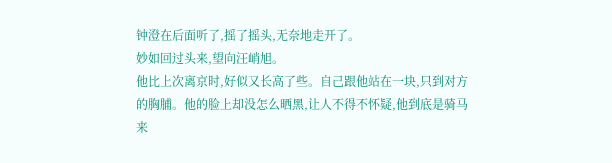钟澄在后面听了,摇了摇头,无奈地走开了。
妙如回过头来,望向汪峭旭。
他比上次离京时,好似又长高了些。自己跟他站在一块,只到对方的胸脯。他的脸上却没怎么晒黑,让人不得不怀疑,他到底是骑马来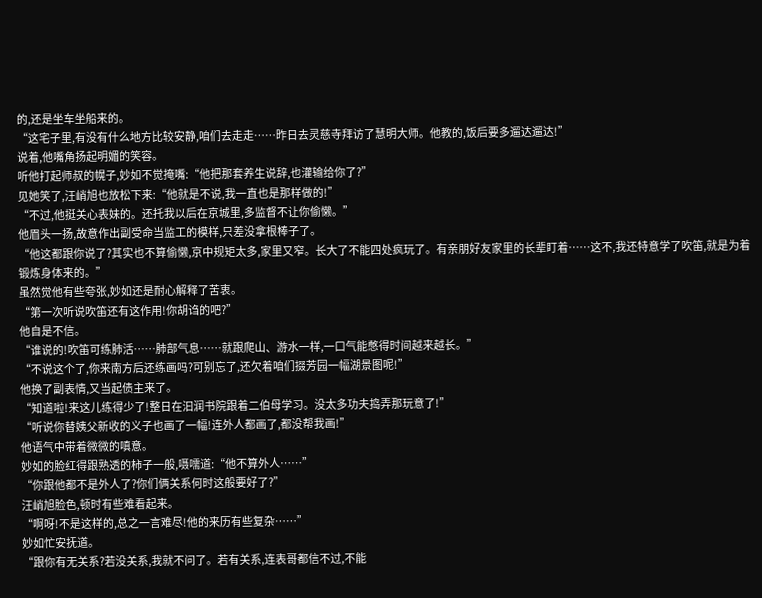的,还是坐车坐船来的。
“这宅子里,有没有什么地方比较安静,咱们去走走……昨日去灵慈寺拜访了慧明大师。他教的,饭后要多遛达遛达!”
说着,他嘴角扬起明媚的笑容。
听他打起师叔的幌子,妙如不觉掩嘴:“他把那套养生说辞,也灌输给你了?”
见她笑了,汪峭旭也放松下来:“他就是不说,我一直也是那样做的!”
“不过,他挺关心表妹的。还托我以后在京城里,多监督不让你偷懒。”
他眉头一扬,故意作出副受命当监工的模样,只差没拿根棒子了。
“他这都跟你说了?其实也不算偷懒,京中规矩太多,家里又窄。长大了不能四处疯玩了。有亲朋好友家里的长辈盯着……这不,我还特意学了吹笛,就是为着锻炼身体来的。”
虽然觉他有些夸张,妙如还是耐心解释了苦衷。
“第一次听说吹笛还有这作用!你胡诌的吧?”
他自是不信。
“谁说的!吹笛可练肺活……肺部气息……就跟爬山、游水一样,一口气能憋得时间越来越长。”
“不说这个了,你来南方后还练画吗?可别忘了,还欠着咱们掇芳园一幅湖景图呢!”
他换了副表情,又当起债主来了。
“知道啦!来这儿练得少了!整日在汩润书院跟着二伯母学习。没太多功夫捣弄那玩意了!”
“听说你替姨父新收的义子也画了一幅!连外人都画了,都没帮我画!”
他语气中带着微微的嗔意。
妙如的脸红得跟熟透的柿子一般,嗫嚅道:“他不算外人……”
“你跟他都不是外人了?你们俩关系何时这般要好了?”
汪峭旭脸色,顿时有些难看起来。
“啊呀!不是这样的,总之一言难尽!他的来历有些复杂……”
妙如忙安抚道。
“跟你有无关系?若没关系,我就不问了。若有关系,连表哥都信不过,不能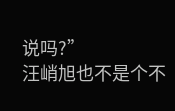说吗?”
汪峭旭也不是个不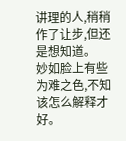讲理的人,稍稍作了让步,但还是想知道。
妙如脸上有些为难之色,不知该怎么解释才好。